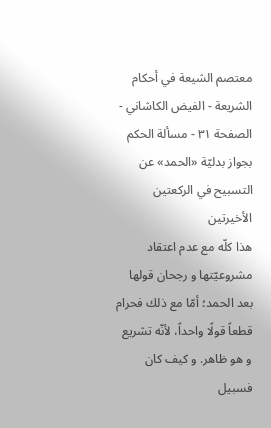معتصم الشيعة في أحكام الشريعة - الفيض الكاشاني - الصفحة ٣١ - مسألة الحكم بجواز بدليّة «الحمد» عن التسبيح في الركعتين الأخيرتين
هذا كلّه مع عدم اعتقاد مشروعيّتها و رجحان قولها بعد الحمد؛ أمّا مع ذلك فحرام قطعاً قولًا واحداً، لأنّه تشريع و هو ظاهر. و كيف كان فسبيل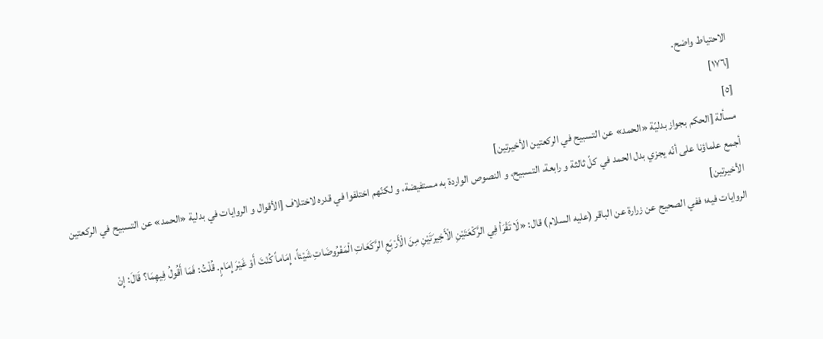الاحتياط واضح.
[١٧٦]
[٥]
مسألة [الحكم بجواز بدليّة «الحمد» عن التسبيح في الركعتين الأخيرتين]
أجمع علماؤنا على أنّه يجزي بدل الحمد في كلّ ثالثة و رابعة، التسبيح، و النصوص الواردة به مستفيضة، و لكنّهم اختلفوا في قدره لاختلاف [الأقوال و الروايات في بدلية «الحمد» عن التسبيح في الركعتين الأخيرتين]
الروايات فيه؛ ففي الصحيح عن زرارة عن الباقر (عليه السلام) قال: «لَا تَقْرَأ فِي الرَّكْعَتَيْنِ الْأَخِيرَتَيْنِ مِنَ الْأَرْبَعِ الرَّكَعَاتِ الْمَفْرُوضَاتِ شَيْئاً، إِمَاماً كُنْتَ أَوْ غَيْرَ إِمَامٍ. قُلْتُ: فَمَا أَقُولُ فِيهِمَا؟ قَالَ: إِنْ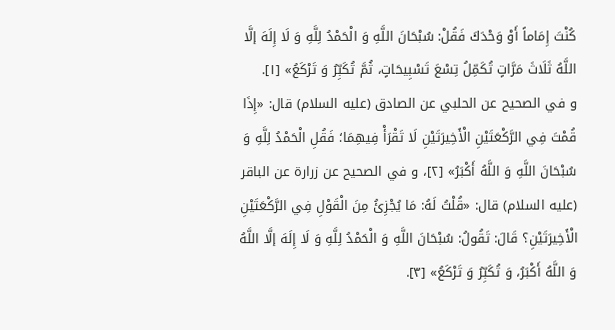كُنْتَ إِمَاماً أَوْ وَحْدَكَ فَقُلْ: سُبْحَانَ اللَّهِ وَ الْحَمْدُ لِلَّهِ وَ لَا إِلَهَ إلَّا اللَّهُ ثَلَاثَ مَرَّاتٍ تُكَمِّلُ تِسْعَ تَسْبِيحَاتٍ، ثُمَّ تُكَبِّرُ وَ تَرْكَعُ» [١].
و في الصحيح عن الحلبي عن الصادق (عليه السلام) قال: «إِذَا قُمْتَ فِي الرَّكْعَتَيْنِ الْأَخِيرَتَيْنِ لَا تَقْرَأْ فِيهِمَا؛ فَقُلِ الْحَمْدُ لِلَّهِ وَ سُبْحَانَ اللَّهِ وَ اللَّهُ أَكْبَرُ» [٢]، و في الصحيح عن زرارة عن الباقر (عليه السلام) قال: «قُلْتُ لَهُ: مَا يُجْزِئُ مِنَ الْقَوْلِ فِي الرَّكْعَتَيْنِ الْأَخِيرَتَيْنِ؟ قَالَ: تَقُولُ: سُبْحَانَ اللَّهِ وَ الْحَمْدُ لِلَّهِ وَ لَا إِلَهَ إلَّا اللَّهُ وَ اللَّهُ أَكْبَرُ، وَ تُكَبِّرُ وَ تَرْكَعُ» [٣].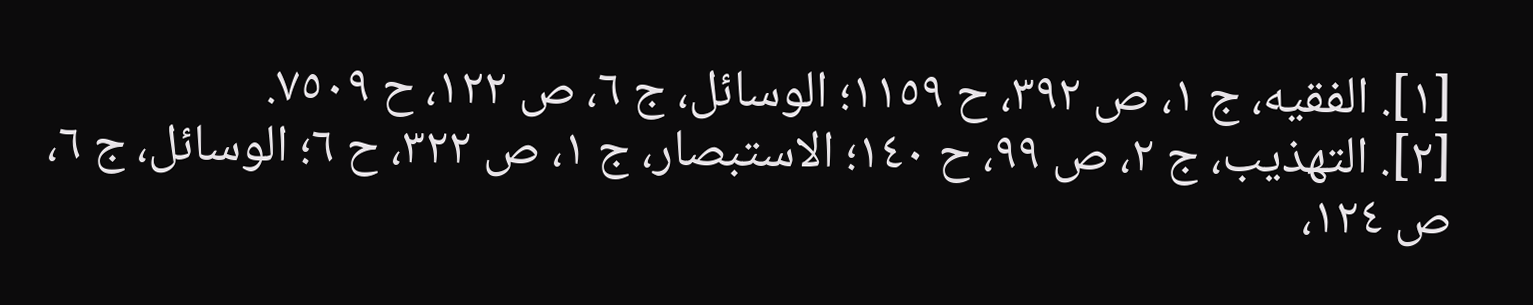[١]. الفقيه، ج ١، ص ٣٩٢، ح ١١٥٩؛ الوسائل، ج ٦، ص ١٢٢، ح ٧٥٠٩.
[٢]. التهذيب، ج ٢، ص ٩٩، ح ١٤٠؛ الاستبصار، ج ١، ص ٣٢٢، ح ٦؛ الوسائل، ج ٦، ص ١٢٤،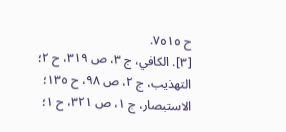ح ٧٥١٥.
[٣]. الكافي، ج ٣، ص ٣١٩، ح ٢؛ التهذيب، ج ٢، ص ٩٨، ح ١٣٥؛ الاستبصار، ج ١، ص ٣٢١، ح ١؛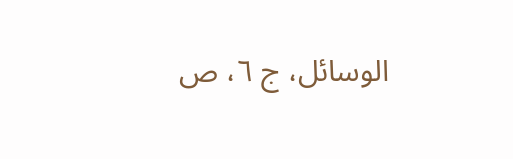الوسائل، ج ٦، ص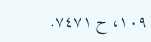١٠٩، ح ٧٤٧١.